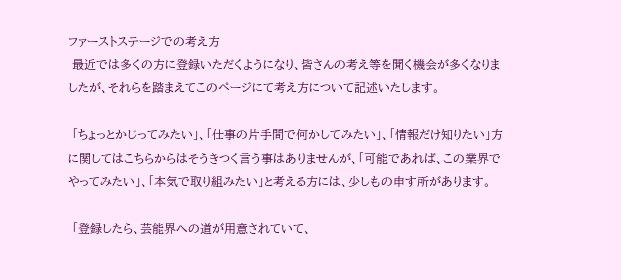ファーストステージでの考え方
 最近では多くの方に登録いただくようになり、皆さんの考え等を聞く機会が多くなりましたが、それらを踏まえてこのページにて考え方について記述いたします。

 「ちょっとかじってみたい」、「仕事の片手間で何かしてみたい」、「情報だけ知りたい」方に関してはこちらからはそうきつく言う事はありませんが、「可能であれば、この業界でやってみたい」、「本気で取り組みたい」と考える方には、少しもの申す所があります。

 「登録したら、芸能界への道が用意されていて、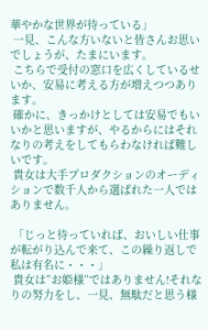華やかな世界が待っている」
 一見、こんな方いないと皆さんお思いでしょうが、たまにいます。
 こちらで受付の窓口を広くしているせいか、安易に考える方が増えつつあります。
 確かに、きっかけとしては安易でもいいかと思いますが、やるからにはそれなりの考えをしてもらわなければ難しいです。
 貴女は大手プロダクションのオーディションで数千人から選ばれた一人ではありません。

 「じっと待っていれば、おいしい仕事が転がり込んで来て、この繰り返しで私は有名に・・・」
 貴女は”お姫様”ではありません!それなりの努力をし、一見、無駄だと思う様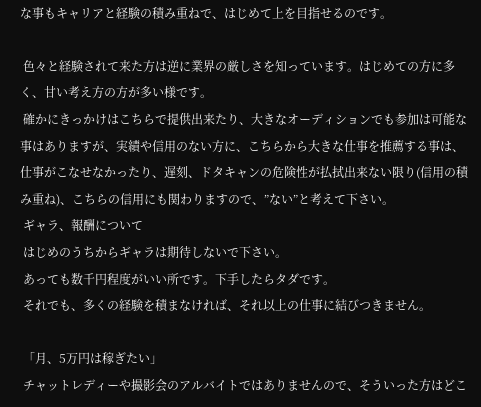な事もキャリアと経験の積み重ねで、はじめて上を目指せるのです。

 色々と経験されて来た方は逆に業界の厳しさを知っています。はじめての方に多く、甘い考え方の方が多い様です。
 確かにきっかけはこちらで提供出来たり、大きなオーディションでも参加は可能な事はありますが、実績や信用のない方に、こちらから大きな仕事を推薦する事は、仕事がこなせなかったり、遅刻、ドタキャンの危険性が払拭出来ない限り(信用の積み重ね)、こちらの信用にも関わりますので、”ない”と考えて下さい。
 ギャラ、報酬について
 はじめのうちからギャラは期待しないで下さい。
 あっても数千円程度がいい所です。下手したらタダです。
 それでも、多くの経験を積まなければ、それ以上の仕事に結びつきません。

 「月、5万円は稼ぎたい」
 チャットレディーや撮影会のアルバイトではありませんので、そういった方はどこ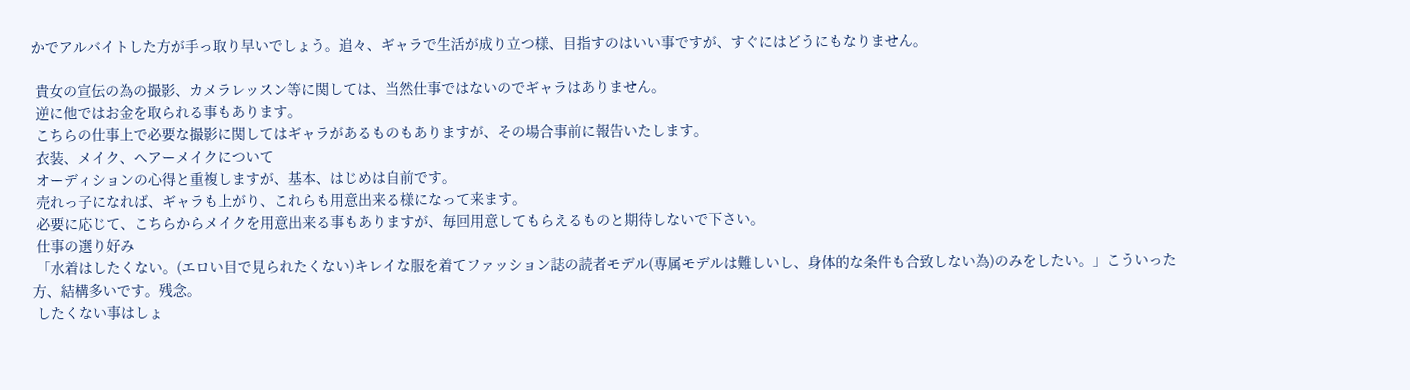かでアルバイトした方が手っ取り早いでしょう。追々、ギャラで生活が成り立つ様、目指すのはいい事ですが、すぐにはどうにもなりません。

 貴女の宣伝の為の撮影、カメラレッスン等に関しては、当然仕事ではないのでギャラはありません。
 逆に他ではお金を取られる事もあります。
 こちらの仕事上で必要な撮影に関してはギャラがあるものもありますが、その場合事前に報告いたします。
 衣装、メイク、ヘアーメイクについて
 オーディションの心得と重複しますが、基本、はじめは自前です。
 売れっ子になれば、ギャラも上がり、これらも用意出来る様になって来ます。
 必要に応じて、こちらからメイクを用意出来る事もありますが、毎回用意してもらえるものと期待しないで下さい。
 仕事の選り好み
 「水着はしたくない。(エロい目で見られたくない)キレイな服を着てファッション誌の読者モデル(専属モデルは難しいし、身体的な条件も合致しない為)のみをしたい。」こういった方、結構多いです。残念。
 したくない事はしょ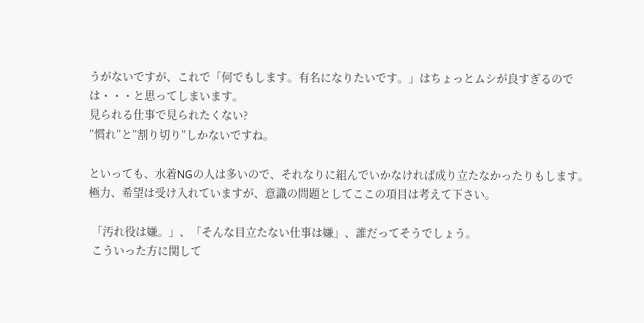うがないですが、これで「何でもします。有名になりたいです。」はちょっとムシが良すぎるのでは・・・と思ってしまいます。
見られる仕事で見られたくない?
”慣れ”と”割り切り”しかないですね。

といっても、水着NGの人は多いので、それなりに組んでいかなければ成り立たなかったりもします。
極力、希望は受け入れていますが、意識の問題としてここの項目は考えて下さい。

 「汚れ役は嫌。」、「そんな目立たない仕事は嫌」、誰だってそうでしょう。
 こういった方に関して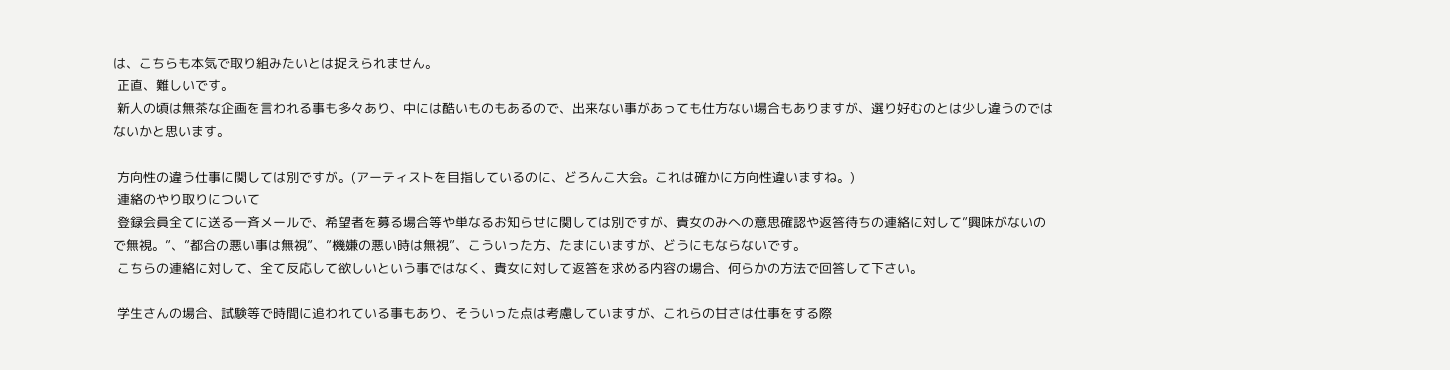は、こちらも本気で取り組みたいとは捉えられません。
 正直、難しいです。
 新人の頃は無茶な企画を言われる事も多々あり、中には酷いものもあるので、出来ない事があっても仕方ない場合もありますが、選り好むのとは少し違うのではないかと思います。

 方向性の違う仕事に関しては別ですが。(アーティストを目指しているのに、どろんこ大会。これは確かに方向性違いますね。)
 連絡のやり取りについて
 登録会員全てに送る一斉メールで、希望者を募る場合等や単なるお知らせに関しては別ですが、貴女のみへの意思確認や返答待ちの連絡に対して”興味がないので無視。”、”都合の悪い事は無視”、”機嫌の悪い時は無視”、こういった方、たまにいますが、どうにもならないです。
 こちらの連絡に対して、全て反応して欲しいという事ではなく、貴女に対して返答を求める内容の場合、何らかの方法で回答して下さい。

 学生さんの場合、試験等で時間に追われている事もあり、そういった点は考慮していますが、これらの甘さは仕事をする際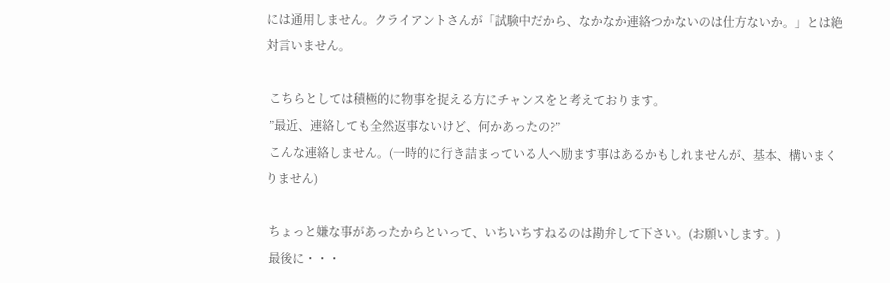には通用しません。クライアントさんが「試験中だから、なかなか連絡つかないのは仕方ないか。」とは絶対言いません。

 こちらとしては積極的に物事を捉える方にチャンスをと考えております。
 ”最近、連絡しても全然返事ないけど、何かあったの?”
 こんな連絡しません。(一時的に行き詰まっている人へ励ます事はあるかもしれませんが、基本、構いまくりません)

 ちょっと嫌な事があったからといって、いちいちすねるのは勘弁して下さい。(お願いします。)
 最後に・・・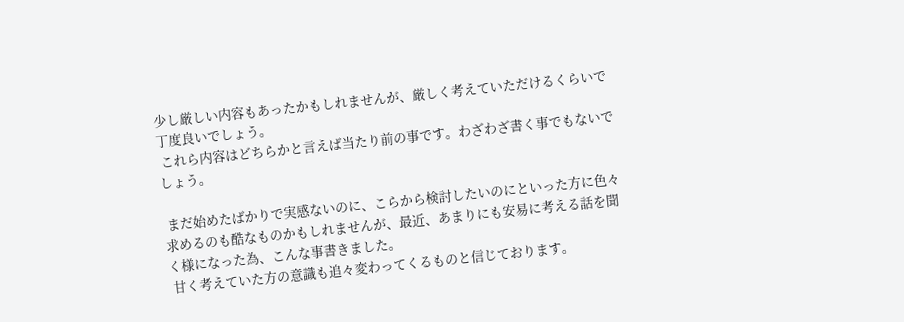少し厳しい内容もあったかもしれませんが、厳しく考えていただけるくらいで丁度良いでしょう。
 これら内容はどちらかと言えば当たり前の事です。わざわざ書く事でもないでしょう。

 まだ始めたばかりで実感ないのに、こらから検討したいのにといった方に色々求めるのも酷なものかもしれませんが、最近、あまりにも安易に考える話を聞く様になった為、こんな事書きました。
 甘く考えていた方の意識も追々変わってくるものと信じております。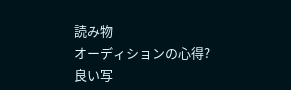読み物
オーディションの心得?
良い写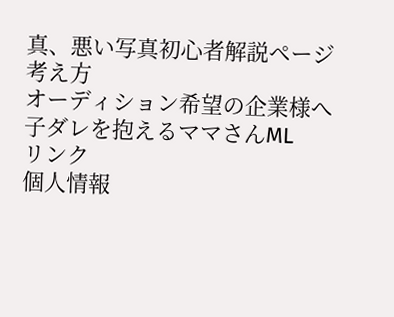真、悪い写真初心者解説ページ
考え方
オーディション希望の企業様へ
子ダレを抱えるママさんML
リンク
個人情報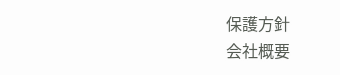保護方針
会社概要